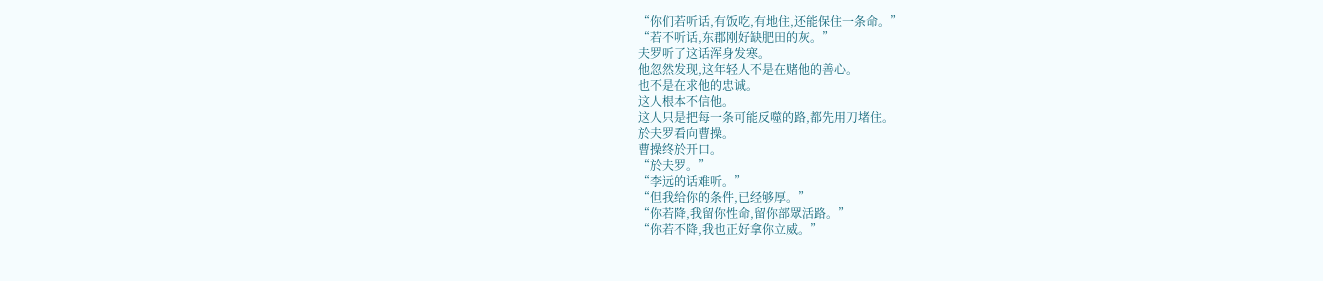“你们若听话,有饭吃,有地住,还能保住一条命。”
“若不听话,东郡刚好缺肥田的灰。”
夫罗听了这话浑身发寒。
他忽然发现,这年轻人不是在赌他的善心。
也不是在求他的忠诚。
这人根本不信他。
这人只是把每一条可能反噬的路,都先用刀堵住。
於夫罗看向曹操。
曹操终於开口。
“於夫罗。”
“李远的话难听。”
“但我给你的条件,已经够厚。”
“你若降,我留你性命,留你部眾活路。”
“你若不降,我也正好拿你立威。”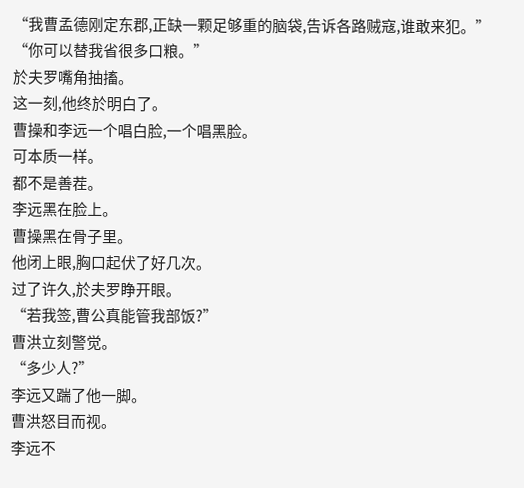“我曹孟德刚定东郡,正缺一颗足够重的脑袋,告诉各路贼寇,谁敢来犯。”
“你可以替我省很多口粮。”
於夫罗嘴角抽搐。
这一刻,他终於明白了。
曹操和李远一个唱白脸,一个唱黑脸。
可本质一样。
都不是善茬。
李远黑在脸上。
曹操黑在骨子里。
他闭上眼,胸口起伏了好几次。
过了许久,於夫罗睁开眼。
“若我签,曹公真能管我部饭?”
曹洪立刻警觉。
“多少人?”
李远又踹了他一脚。
曹洪怒目而视。
李远不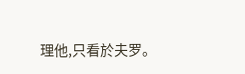理他,只看於夫罗。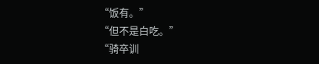“饭有。”
“但不是白吃。”
“骑卒训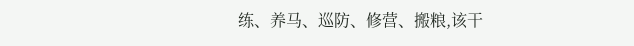练、养马、巡防、修营、搬粮,该干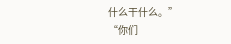什么干什么。”
“你们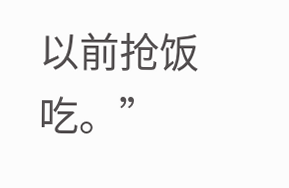以前抢饭吃。”